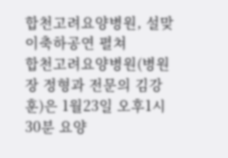합천고려요양병원, 설맞이축하공연 펼쳐
합천고려요양병원(병원장 정형과 전문의 김강훈)은 1월23일 오후1시30분 요양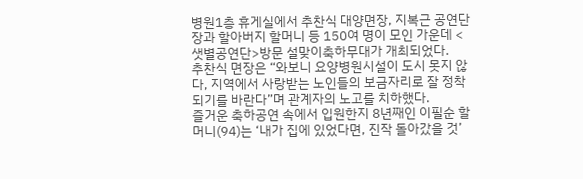병원1층 휴게실에서 추찬식 대양면장, 지복근 공연단장과 할아버지 할머니 등 150여 명이 모인 가운데 <샛별공연단>방문 설맞이축하무대가 개최되었다.
추찬식 면장은 “와보니 요양병원시설이 도시 못지 않다, 지역에서 사랑받는 노인들의 보금자리로 잘 정착되기를 바란다”며 관계자의 노고를 치하했다.
즐거운 축하공연 속에서 입원한지 8년째인 이필순 할머니(94)는 ‘내가 집에 있었다면, 진작 돌아갔을 것’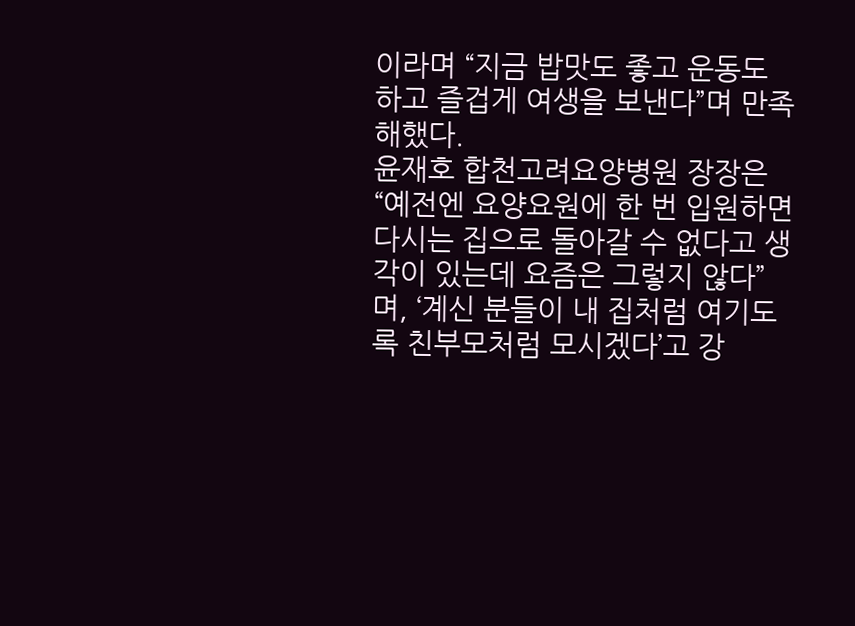이라며 “지금 밥맛도 좋고 운동도 하고 즐겁게 여생을 보낸다”며 만족해했다.
윤재호 합천고려요양병원 장장은 “예전엔 요양요원에 한 번 입원하면 다시는 집으로 돌아갈 수 없다고 생각이 있는데 요즘은 그렇지 않다”며, ‘계신 분들이 내 집처럼 여기도록 친부모처럼 모시겠다’고 강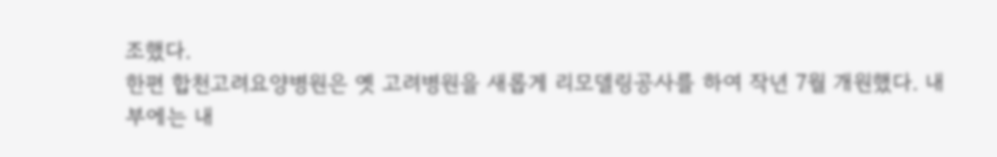조했다.
한편 합천고려요양병원은 옛 고려병원을 새롭게 리모델링공사를 하여 작년 7월 개원했다. 내부에는 내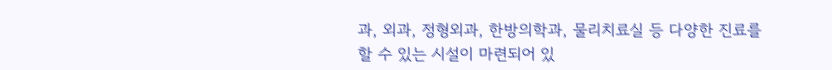과, 외과, 정형외과, 한방의학과, 물리치료실 등 다양한 진료를 할 수 있는 시설이 마련되어 있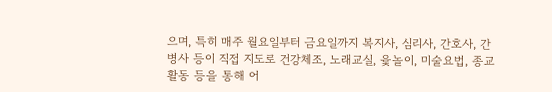으며, 특히 매주 월요일부터 금요일까지 복지사, 심리사, 간호사, 간병사 등이 직접 지도로 건강체조, 노래교실, 윷놀이, 미술요법, 종교활동 등을 통해 어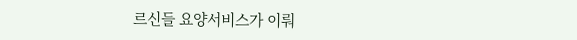르신들 요양서비스가 이뤄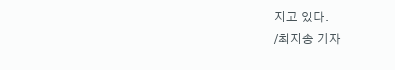지고 있다.
/최지송 기자